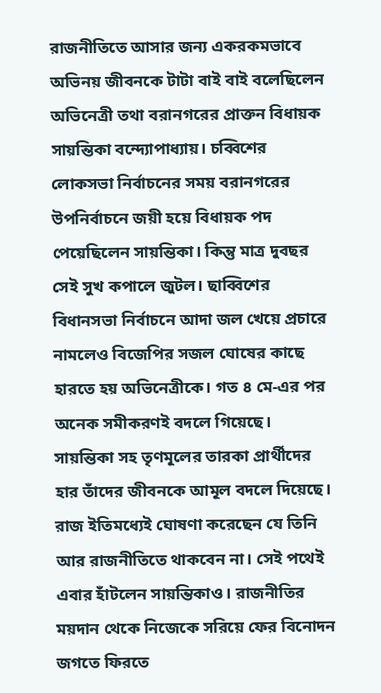রাজনীতিতে আসার জন্য একরকমভাবে অভিনয় জীবনকে টাটা বাই বাই বলেছিলেন অভিনেত্রী তথা বরানগরের প্রাক্তন বিধায়ক সায়ন্তিকা বন্দ্যোপাধ্যায়। চব্বিশের লোকসভা নির্বাচনের সময় বরানগরের উপনির্বাচনে জয়ী হয়ে বিধায়ক পদ পেয়েছিলেন সায়ন্তিকা। কিন্তু মাত্র দুবছর সেই সুখ কপালে জুটল। ছাব্বিশের বিধানসভা নির্বাচনে আদা জল খেয়ে প্রচারে নামলেও বিজেপির সজল ঘোষের কাছে হারতে হয় অভিনেত্রীকে। গত ৪ মে-এর পর অনেক সমীকরণই বদলে গিয়েছে। সায়ন্তিকা সহ তৃণমূলের তারকা প্রার্থীদের হার তাঁদের জীবনকে আমূল বদলে দিয়েছে। রাজ ইতিমধ্যেই ঘোষণা করেছেন যে তিনি আর রাজনীতিতে থাকবেন না। সেই পথেই এবার হাঁটলেন সায়ন্তিকাও। রাজনীতির ময়দান থেকে নিজেকে সরিয়ে ফের বিনোদন জগতে ফিরতে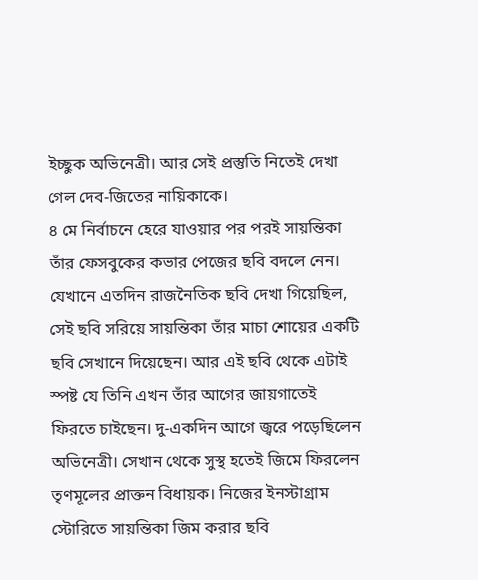ইচ্ছুক অভিনেত্রী। আর সেই প্রস্তুতি নিতেই দেখা গেল দেব-জিতের নায়িকাকে।
৪ মে নির্বাচনে হেরে যাওয়ার পর পরই সায়ন্তিকা তাঁর ফেসবুকের কভার পেজের ছবি বদলে নেন। যেখানে এতদিন রাজনৈতিক ছবি দেখা গিয়েছিল, সেই ছবি সরিয়ে সায়ন্তিকা তাঁর মাচা শোয়ের একটি ছবি সেখানে দিয়েছেন। আর এই ছবি থেকে এটাই স্পষ্ট যে তিনি এখন তাঁর আগের জায়গাতেই ফিরতে চাইছেন। দু-একদিন আগে জ্বরে পড়েছিলেন অভিনেত্রী। সেখান থেকে সুস্থ হতেই জিমে ফিরলেন তৃণমূলের প্রাক্তন বিধায়ক। নিজের ইনস্টাগ্রাম স্টোরিতে সায়ন্তিকা জিম করার ছবি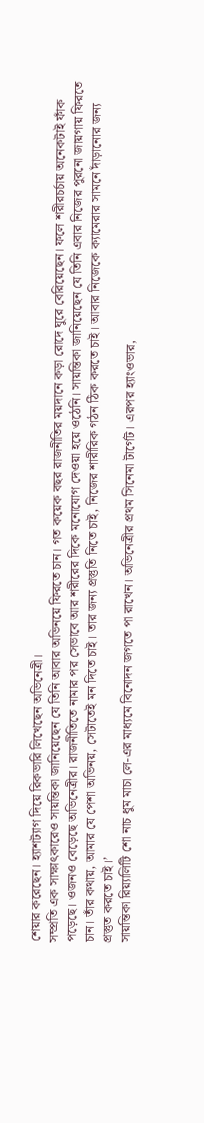শেয়ার করেছেন। হ্যাশট্যাগ দিয়ে রিকভারি লিখেছেন অভিনেত্রী।
সম্প্রতি এক সাক্ষাৎকারেও সায়ন্তিকা জানিয়েছেন যে তিনি আবার অভিনয়ে ফিরতে চান। গত কয়েক বছর রাজনীতির ময়দানে কড়া রোদে ঘুরে বেরিয়েছেন। ফলে শরীরচর্চায় অনেকটাই ফাঁক পড়েছে। ওজনও বেড়েছে অভিনেত্রীর। রাজনীতিতে নামার পর সেভাবে আর শরীরের দিকে মনোযোগ দেওয়া হয়ে ওঠেনি। সায়ন্তিকা জানিয়েছেন যে তিনি এবার নিজের পুরনো জায়গায় ফিরতে চান। তাঁর কথায়, আমার যে পেশা অভিনয়, সেটাতেই মন দিতে চাই। তার জন্য প্রস্তুতি নিতে চাই, নিজের শারীরিক গঠন ঠিক করতে চাই। আবার নিজেকে ক্যামেরার সামনে দাঁড়ানোর জন্য প্রস্তুত করতে চাই।’
সায়ন্তিকা রিয়্যালিটি শো নাচ ধুম মাচা লে-এর মাধ্যমে বিনোদন জগতে পা রাখেন। অভিনেত্রীর প্রথম সিনেমা টার্গেট। এরপর হ্যাংওভার,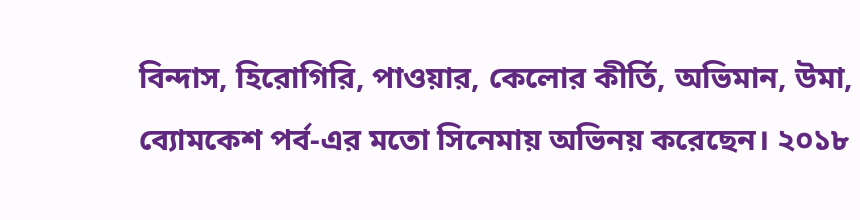বিন্দাস, হিরোগিরি, পাওয়ার, কেলোর কীর্তি, অভিমান, উমা, ব্যোমকেশ পর্ব-এর মতো সিনেমায় অভিনয় করেছেন। ২০১৮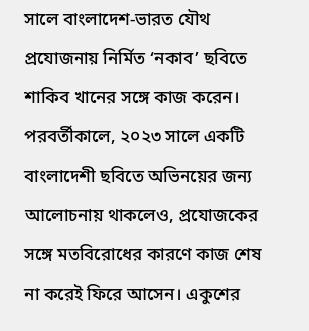সালে বাংলাদেশ-ভারত যৌথ প্রযোজনায় নির্মিত ‘নকাব’ ছবিতে শাকিব খানের সঙ্গে কাজ করেন। পরবর্তীকালে, ২০২৩ সালে একটি বাংলাদেশী ছবিতে অভিনয়ের জন্য আলোচনায় থাকলেও, প্রযোজকের সঙ্গে মতবিরোধের কারণে কাজ শেষ না করেই ফিরে আসেন। একুশের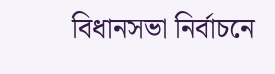বিধানসভা নির্বাচনে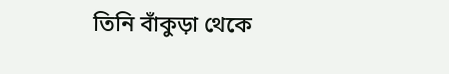তিনি বাঁকুড়া থেকে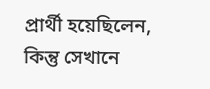প্রার্থী হয়েছিলেন, কিন্তু সেখানে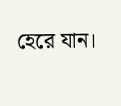হেরে যান।